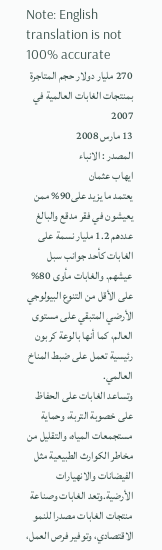Note: English translation is not 100% accurate
270 مليار دولار حجم المتاجرة بمنتجات الغابات العالمية في 2007
13 مارس 2008
المصدر : الانباء
ايهاب عثمان
يعتمد ما يزيد على90% ممن يعيشون في فقر مدقع والبالغ عددهم 1.2 مليار نسمة على الغابات كأحد جوانب سبل عيشهم. والغابات مأوى 80% على الأقل من التنوع البيولوجي الأرضي المتبقي على مستوى العالم، كما أنها بالوعة كربون رئيسية تعمل على ضبط المناخ العالمي.
وتساعد الغابات على الحفاظ على خصوبة التربة، وحماية مستجمعات المياه، والتقليل من مخاطر الكوارث الطبيعية مثل الفيضانات والانهيارات الأرضية.وتعد الغابات وصناعة منتجات الغابات مصدرا للنمو الاقتصادي، وتوفير فرص العمل،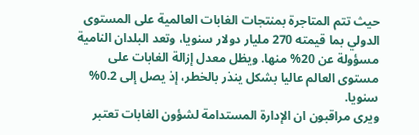حيث تتم المتاجرة بمنتجات الغابات العالمية على المستوى الدولي بما قيمته 270 مليار دولار سنويا، وتعد البلدان النامية مسؤولة عن 20% منها. ويظل معدل إزالة الغابات على مستوى العالم عاليا بشكل ينذر بالخطر، إذ يصل إلى 0.2% سنويا.
ويرى مراقبون ان الإدارة المستدامة لشؤون الغابات تعتبر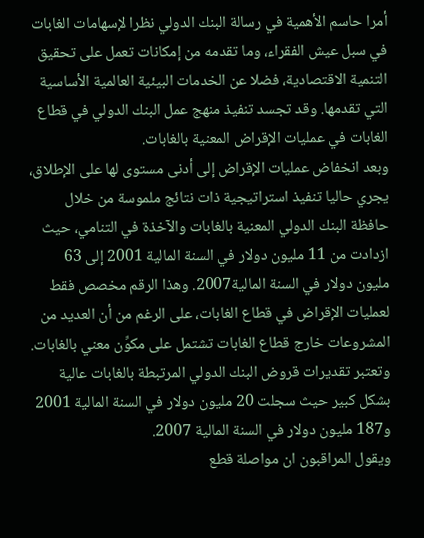أمرا حاسم الأهمية في رسالة البنك الدولي نظرا لإسهامات الغابات في سبل عيش الفقراء، وما تقدمه من إمكانات تعمل على تحقيق التنمية الاقتصادية، فضلا عن الخدمات البيئية العالمية الأساسية التي تقدمها. وقد تجسد تنفيذ منهج عمل البنك الدولي في قطاع الغابات في عمليات الإقراض المعنية بالغابات.
وبعد انخفاض عمليات الإقراض إلى أدنى مستوى لها على الإطلاق، يجري حاليا تنفيذ استراتيجية ذات نتائج ملموسة من خلال حافظة البنك الدولي المعنية بالغابات والآخذة في التنامي، حيث ازدادت من 11 مليون دولار في السنة المالية 2001 إلى 63 مليون دولار في السنة المالية2007. وهذا الرقم مخصص فقط لعمليات الإقراض في قطاع الغابات، على الرغم من أن العديد من المشروعات خارج قطاع الغابات تشتمل على مكوِّن معني بالغابات.
وتعتبر تقديرات قروض البنك الدولي المرتبطة بالغابات عالية بشكل كبير حيث سجلت 20 مليون دولار في السنة المالية 2001 و187 مليون دولار في السنة المالية 2007.
ويقول المراقبون ان مواصلة قطع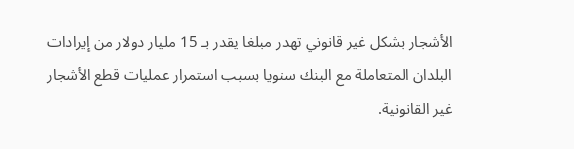الأشجار بشكل غير قانوني تهدر مبلغا يقدر بـ 15 مليار دولار من إيرادات البلدان المتعاملة مع البنك سنويا بسبب استمرار عمليات قطع الأشجار غير القانونية.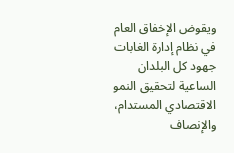ويقوض الإخفاق العام في نظام إدارة الغابات جهود كل البلدان الساعية لتحقيق النمو الاقتصادي المستدام، والإنصاف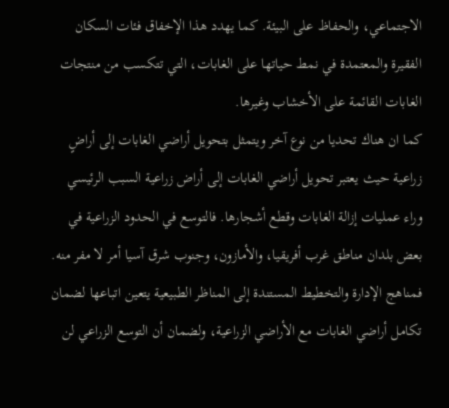الاجتماعي، والحفاظ على البيئة. كما يهدد هذا الإخفاق فئات السكان الفقيرة والمعتمدة في نمط حياتها على الغابات، التي تتكسب من منتجات الغابات القائمة على الأخشاب وغيرها.
كما ان هناك تحديا من نوع آخر ويتمثل بتحويل أراضي الغابات إلى أراضٍ زراعية حيث يعتبر تحويل أراضي الغابات إلى أراض زراعية السبب الرئيسي وراء عمليات إزالة الغابات وقطع أشجارها. فالتوسع في الحدود الزراعية في بعض بلدان مناطق غرب أفريقيا، والأمازون، وجنوب شرق آسيا أمر لا مفر منه. فمناهج الإدارة والتخطيط المستندة إلى المناظر الطبيعية يتعين اتباعها لضمان تكامل أراضي الغابات مع الأراضي الزراعية، ولضمان أن التوسع الزراعي لن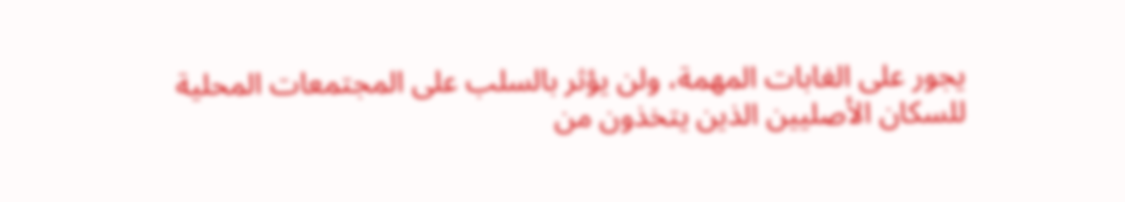يجور على الغابات المهمة، ولن يؤثر بالسلب على المجتمعات المحلية للسكان الأصليين الذين يتخذون من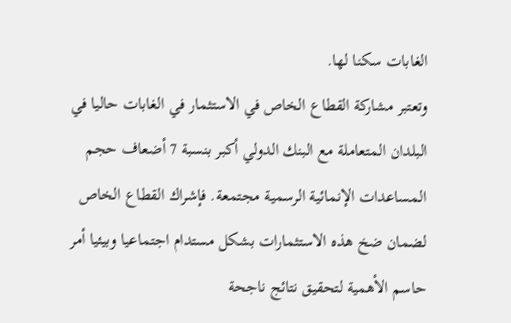الغابات سكنا لها.
وتعتبر مشاركة القطاع الخاص في الاستثمار في الغابات حاليا في البلدان المتعاملة مع البنك الدولي أكبر بنسبة 7 أضعاف حجم المساعدات الإنمائية الرسمية مجتمعة. فإشراك القطاع الخاص لضمان ضخ هذه الاستثمارات بشكل مستدام اجتماعيا وبيئيا أمر حاسم الأهمية لتحقيق نتائج ناجحة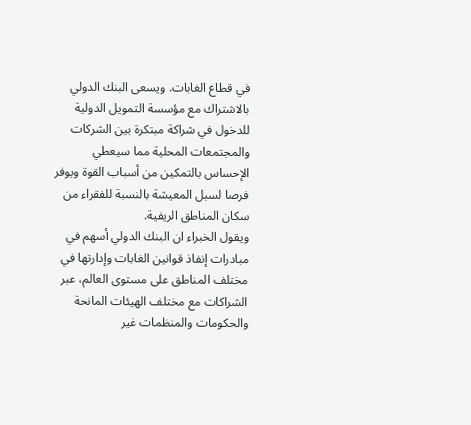في قطاع الغابات. ويسعى البنك الدولي بالاشتراك مع مؤسسة التمويل الدولية للدخول في شراكة مبتكرة بين الشركات والمجتمعات المحلية مما سيعطي الإحساس بالتمكين من أسباب القوة ويوفر فرصا لسبل المعيشة بالنسبة للفقراء من سكان المناطق الريفية.
ويقول الخبراء ان البنك الدولي أسهم في مبادرات إنفاذ قوانين الغابات وإدارتها في مختلف المناطق على مستوى العالم، عبر الشراكات مع مختلف الهيئات المانحة والحكومات والمنظمات غير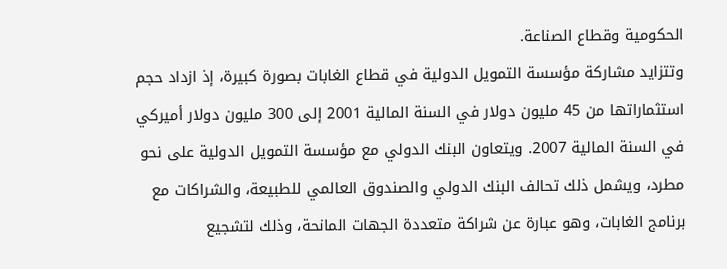الحكومية وقطاع الصناعة.
وتتزايد مشاركة مؤسسة التمويل الدولية في قطاع الغابات بصورة كبيرة، إذ ازداد حجم استثماراتها من 45 مليون دولار في السنة المالية 2001 إلى 300 مليون دولار أميركي في السنة المالية 2007. ويتعاون البنك الدولي مع مؤسسة التمويل الدولية على نحو مطرد، ويشمل ذلك تحالف البنك الدولي والصندوق العالمي للطبيعة، والشراكات مع برنامج الغابات، وهو عبارة عن شراكة متعددة الجهات المانحة، وذلك لتشجيع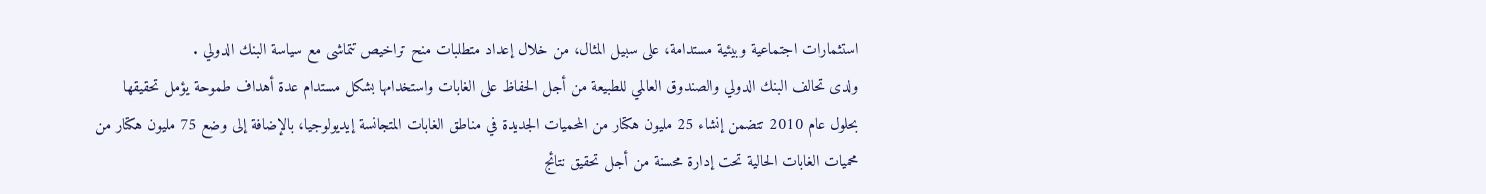استثمارات اجتماعية وبيئية مستدامة، على سبيل المثال، من خلال إعداد متطلبات منح تراخيص تتماشى مع سياسة البنك الدولي .
ولدى تحالف البنك الدولي والصندوق العالمي للطبيعة من أجل الحفاظ على الغابات واستخدامها بشكل مستدام عدة أهداف طموحة يؤمل تحقيقها بحلول عام 2010 تتضمن إنشاء 25 مليون هكتار من المحميات الجديدة في مناطق الغابات المتجانسة إيديولوجيا، بالإضافة إلى وضع 75 مليون هكتار من محميات الغابات الحالية تحت إدارة محسنة من أجل تحقيق نتائج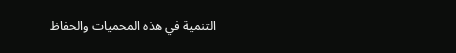التنمية في هذه المحميات والحفاظ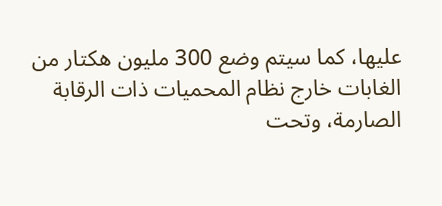عليها، كما سيتم وضع 300 مليون هكتار من الغابات خارج نظام المحميات ذات الرقابة الصارمة، وتحت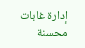إدارة غابات محسنة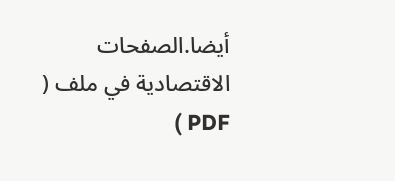أيضا.الصفحات الاقتصادية في ملف ( PDF )